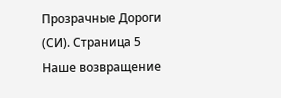Прозрачные Дороги (СИ). Страница 5
Наше возвращение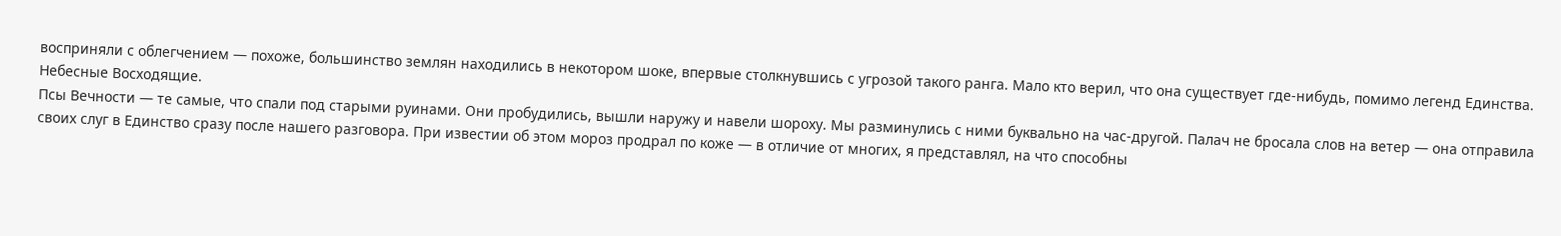восприняли с облегчением — похоже, большинство землян находились в некотором шоке, впервые столкнувшись с угрозой такого ранга. Мало кто верил, что она существует где-нибудь, помимо легенд Единства.
Небесные Восходящие.
Псы Вечности — те самые, что спали под старыми руинами. Они пробудились, вышли наружу и навели шороху. Мы разминулись с ними буквально на час-другой. Палач не бросала слов на ветер — она отправила своих слуг в Единство сразу после нашего разговора. При известии об этом мороз продрал по коже — в отличие от многих, я представлял, на что способны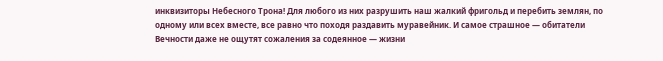инквизиторы Небесного Трона! Для любого из них разрушить наш жалкий фригольд и перебить землян, по одному или всех вместе, все равно что походя раздавить муравейник. И самое страшное — обитатели Вечности даже не ощутят сожаления за содеянное — жизни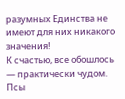разумных Единства не имеют для них никакого значения!
К счастью, все обошлось — практически чудом. Псы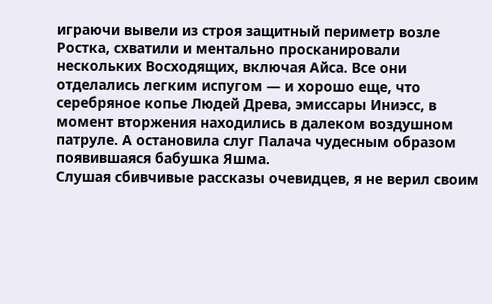играючи вывели из строя защитный периметр возле Ростка, схватили и ментально просканировали нескольких Восходящих, включая Айса. Все они отделались легким испугом — и хорошо еще, что серебряное копье Людей Древа, эмиссары Иниэсс, в момент вторжения находились в далеком воздушном патруле. А остановила слуг Палача чудесным образом появившаяся бабушка Яшма.
Слушая сбивчивые рассказы очевидцев, я не верил своим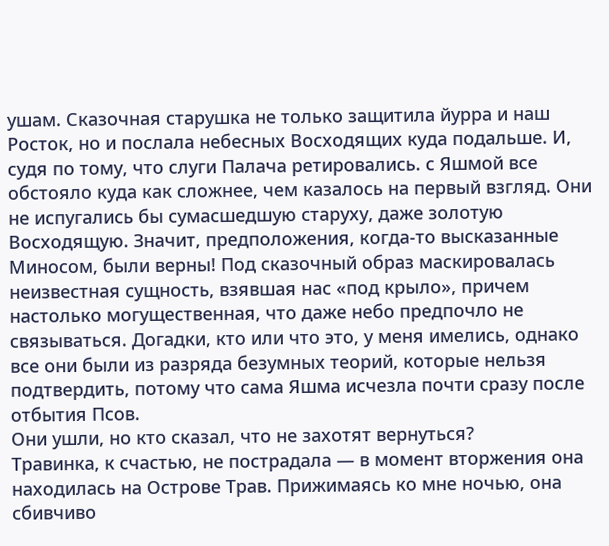ушам. Сказочная старушка не только защитила йурра и наш Росток, но и послала небесных Восходящих куда подальше. И, судя по тому, что слуги Палача ретировались. с Яшмой все обстояло куда как сложнее, чем казалось на первый взгляд. Они не испугались бы сумасшедшую старуху, даже золотую Восходящую. Значит, предположения, когда-то высказанные Миносом, были верны! Под сказочный образ маскировалась неизвестная сущность, взявшая нас «под крыло», причем настолько могущественная, что даже небо предпочло не связываться. Догадки, кто или что это, у меня имелись, однако все они были из разряда безумных теорий, которые нельзя подтвердить, потому что сама Яшма исчезла почти сразу после отбытия Псов.
Они ушли, но кто сказал, что не захотят вернуться?
Травинка, к счастью, не пострадала — в момент вторжения она находилась на Острове Трав. Прижимаясь ко мне ночью, она сбивчиво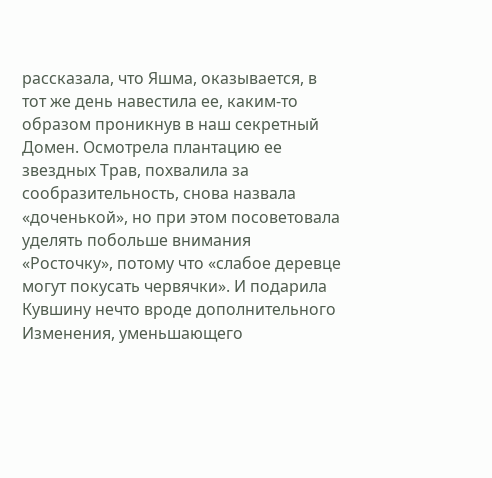рассказала, что Яшма, оказывается, в тот же день навестила ее, каким-то образом проникнув в наш секретный Домен. Осмотрела плантацию ее звездных Трав, похвалила за сообразительность, снова назвала «доченькой», но при этом посоветовала уделять побольше внимания «Росточку», потому что «слабое деревце могут покусать червячки». И подарила Кувшину нечто вроде дополнительного Изменения, уменьшающего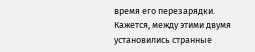время его перезарядки. Кажется, между этими двумя установились странные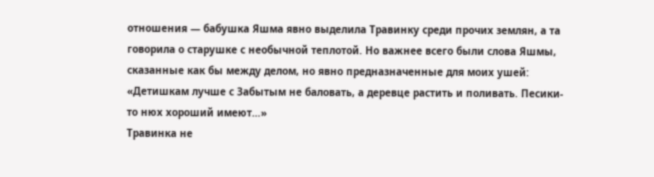отношения — бабушка Яшма явно выделила Травинку среди прочих землян, а та говорила о старушке с необычной теплотой. Но важнее всего были слова Яшмы, сказанные как бы между делом, но явно предназначенные для моих ушей:
«Детишкам лучше с Забытым не баловать, а деревце растить и поливать. Песики-то нюх хороший имеют…»
Травинка не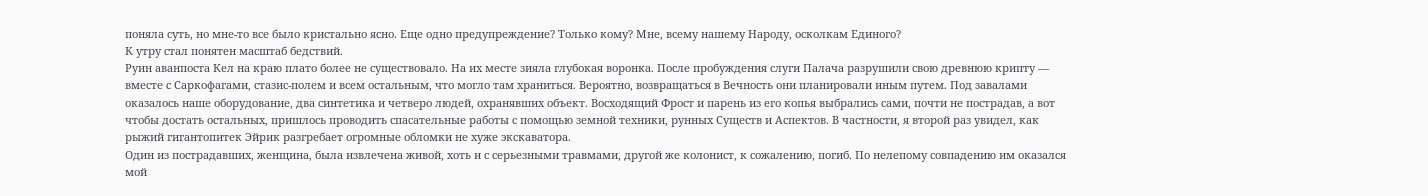поняла суть, но мне-то все было кристально ясно. Еще одно предупреждение? Только кому? Мне, всему нашему Народу, осколкам Единого?
К утру стал понятен масштаб бедствий.
Руин аванпоста Кел на краю плато более не существовало. На их месте зияла глубокая воронка. После пробуждения слуги Палача разрушили свою древнюю крипту — вместе с Саркофагами, стазис-полем и всем остальным, что могло там храниться. Вероятно, возвращаться в Вечность они планировали иным путем. Под завалами оказалось наше оборудование, два синтетика и четверо людей, охранявших объект. Восходящий Фрост и парень из его копья выбрались сами, почти не пострадав, а вот чтобы достать остальных, пришлось проводить спасательные работы с помощью земной техники, рунных Существ и Аспектов. В частности, я второй раз увидел, как рыжий гигантопитек Эйрик разгребает огромные обломки не хуже экскаватора.
Один из пострадавших, женщина, была извлечена живой, хоть и с серьезными травмами, другой же колонист, к сожалению, погиб. По нелепому совпадению им оказался мой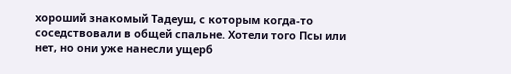хороший знакомый Тадеуш, с которым когда-то соседствовали в общей спальне. Хотели того Псы или нет, но они уже нанесли ущерб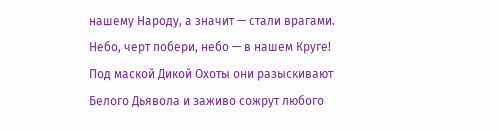нашему Народу, а значит — стали врагами.
Небо, черт побери, небо — в нашем Круге! Под маской Дикой Охоты они разыскивают Белого Дьявола и заживо сожрут любого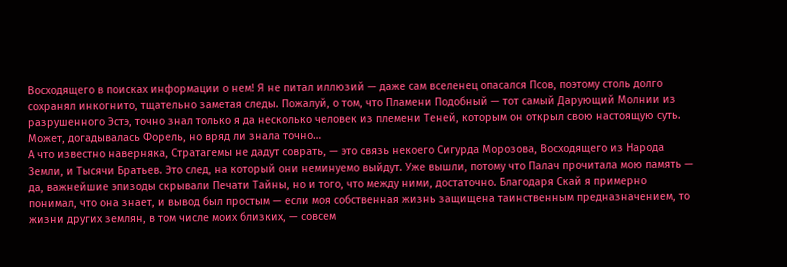Восходящего в поисках информации о нем! Я не питал иллюзий — даже сам вселенец опасался Псов, поэтому столь долго сохранял инкогнито, тщательно заметая следы. Пожалуй, о том, что Пламени Подобный — тот самый Дарующий Молнии из разрушенного Эстэ, точно знал только я да несколько человек из племени Теней, которым он открыл свою настоящую суть. Может, догадывалась Форель, но вряд ли знала точно…
А что известно наверняка, Стратагемы не дадут соврать, — это связь некоего Сигурда Морозова, Восходящего из Народа Земли, и Тысячи Братьев. Это след, на который они неминуемо выйдут. Уже вышли, потому что Палач прочитала мою память — да, важнейшие эпизоды скрывали Печати Тайны, но и того, что между ними, достаточно. Благодаря Скай я примерно понимал, что она знает, и вывод был простым — если моя собственная жизнь защищена таинственным предназначением, то жизни других землян, в том числе моих близких, — совсем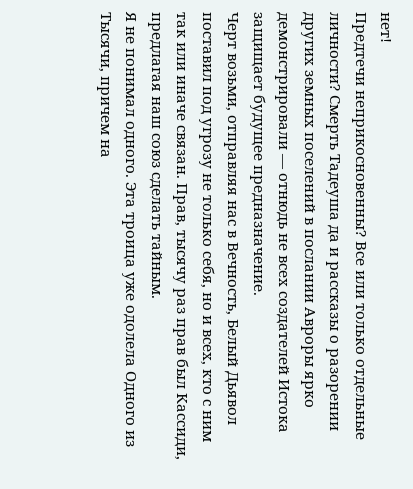нет!
Предтечи неприкосновенны? Все или только отдельные личности? Смерть Тадеуша да и рассказы о разорении других земных поселений в послании Авроры ярко демонстрировали — отнюдь не всех создателей Истока защищает будущее предназначение.
Черт возьми, отправляя нас в Вечность, Белый Дьявол поставил под угрозу не только себя, но и всех, кто с ним так или иначе связан. Прав, тысячу раз прав был Кассиди, предлагая наш союз сделать тайным.
Я не понимал одного. Эта троица уже одолела Одного из Тысячи, причем на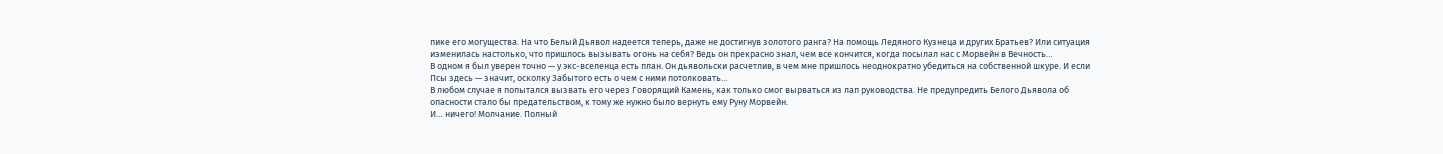пике его могущества. На что Белый Дьявол надеется теперь, даже не достигнув золотого ранга? На помощь Ледяного Кузнеца и других Братьев? Или ситуация изменилась настолько, что пришлось вызывать огонь на себя? Ведь он прекрасно знал, чем все кончится, когда посылал нас с Морвейн в Вечность…
В одном я был уверен точно — у экс-вселенца есть план. Он дьявольски расчетлив, в чем мне пришлось неоднократно убедиться на собственной шкуре. И если Псы здесь — значит, осколку Забытого есть о чем с ними потолковать…
В любом случае я попытался вызвать его через Говорящий Камень, как только смог вырваться из лап руководства. Не предупредить Белого Дьявола об опасности стало бы предательством, к тому же нужно было вернуть ему Руну Морвейн.
И… ничего! Молчание. Полный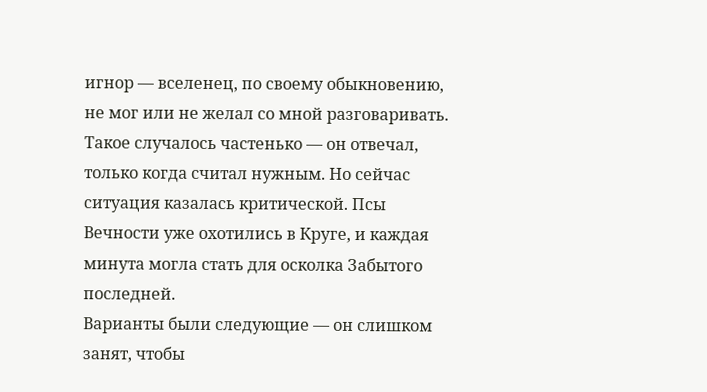игнор — вселенец, по своему обыкновению, не мог или не желал со мной разговаривать. Такое случалось частенько — он отвечал, только когда считал нужным. Но сейчас ситуация казалась критической. Псы Вечности уже охотились в Круге, и каждая минута могла стать для осколка Забытого последней.
Варианты были следующие — он слишком занят, чтобы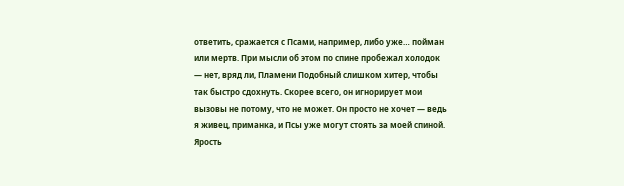ответить, сражается с Псами, например, либо уже… пойман или мертв. При мысли об этом по спине пробежал холодок — нет, вряд ли, Пламени Подобный слишком хитер, чтобы так быстро сдохнуть. Скорее всего, он игнорирует мои вызовы не потому, что не может. Он просто не хочет — ведь я живец, приманка, и Псы уже могут стоять за моей спиной.
Ярость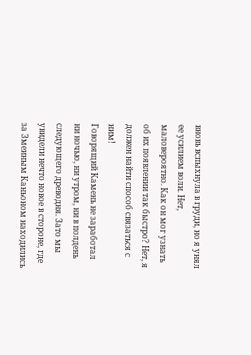вновь вспыхнула в груди, но я унял ее усилием воли. Нет, маловероятно. Как он мог узнать об их появлении так быстро? Нет, я должен найти способ связаться с ним!
Говорящий Камень не заработал ни ночью, ни утром, ни в полдень следующего древодня. Зато мы увидели нечто новое в стороне, где за Змеиным Каньоном находились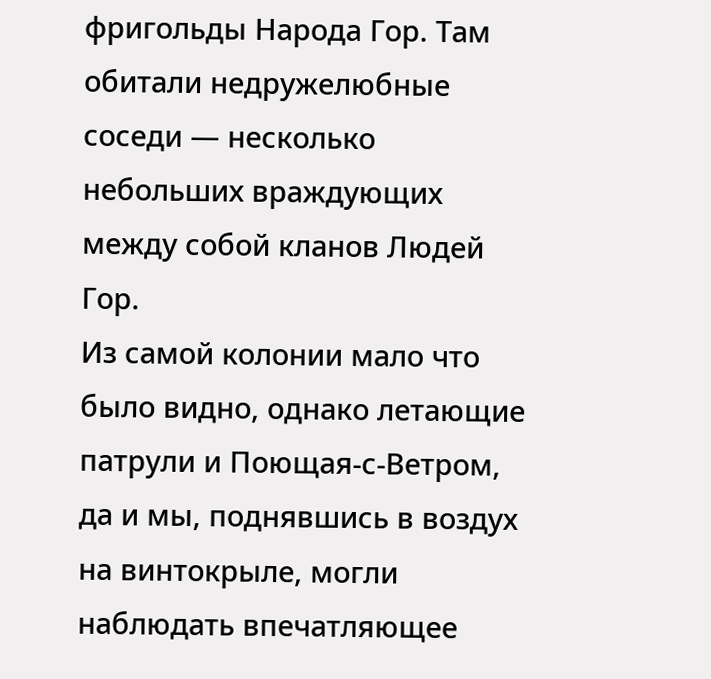фригольды Народа Гор. Там обитали недружелюбные соседи — несколько небольших враждующих между собой кланов Людей Гор.
Из самой колонии мало что было видно, однако летающие патрули и Поющая-с-Ветром, да и мы, поднявшись в воздух на винтокрыле, могли наблюдать впечатляющее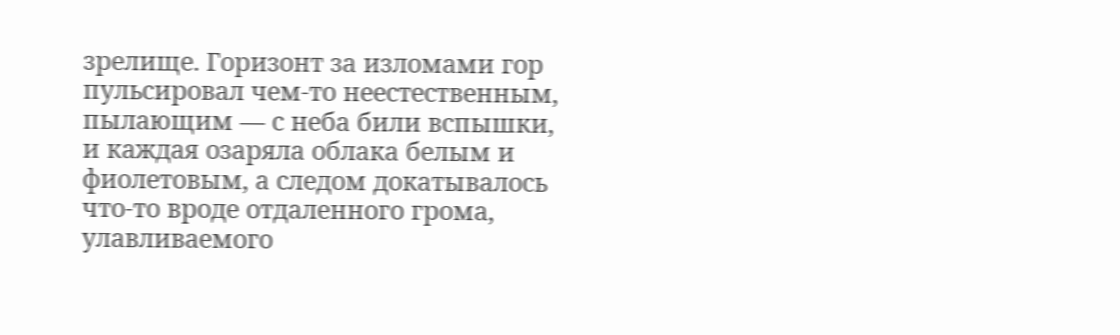зрелище. Горизонт за изломами гор пульсировал чем-то неестественным, пылающим — с неба били вспышки, и каждая озаряла облака белым и фиолетовым, а следом докатывалось что-то вроде отдаленного грома, улавливаемого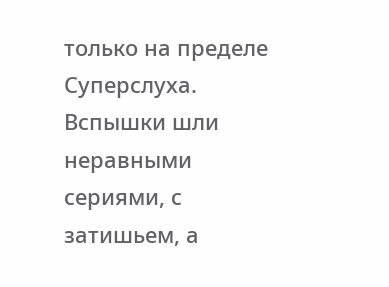только на пределе Суперслуха. Вспышки шли неравными сериями, с затишьем, а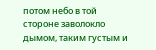потом небо в той стороне заволокло дымом, таким густым и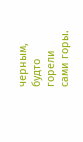черным, будто горели сами горы.